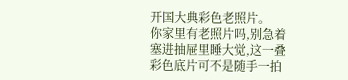开国大典彩色老照片。
你家里有老照片吗,别急着塞进抽屉里睡大觉,这一叠彩色底片可不是随手一拍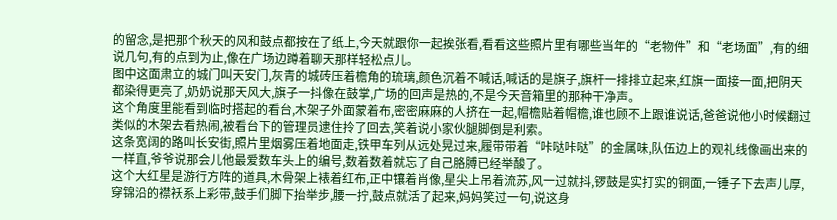的留念,是把那个秋天的风和鼓点都按在了纸上,今天就跟你一起挨张看,看看这些照片里有哪些当年的“老物件”和“老场面”,有的细说几句,有的点到为止,像在广场边蹲着聊天那样轻松点儿。
图中这面肃立的城门叫天安门,灰青的城砖压着檐角的琉璃,颜色沉着不喊话,喊话的是旗子,旗杆一排排立起来,红旗一面接一面,把阴天都染得更亮了,奶奶说那天风大,旗子一抖像在鼓掌,广场的回声是热的,不是今天音箱里的那种干净声。
这个角度里能看到临时搭起的看台,木架子外面蒙着布,密密麻麻的人挤在一起,帽檐贴着帽檐,谁也顾不上跟谁说话,爸爸说他小时候翻过类似的木架去看热闹,被看台下的管理员逮住拎了回去,笑着说小家伙腿脚倒是利索。
这条宽阔的路叫长安街,照片里烟雾压着地面走,铁甲车列从远处晃过来,履带带着“咔哒咔哒”的金属味,队伍边上的观礼线像画出来的一样直,爷爷说那会儿他最爱数车头上的编号,数着数着就忘了自己胳膊已经举酸了。
这个大红星是游行方阵的道具,木骨架上裱着红布,正中镶着肖像,星尖上吊着流苏,风一过就抖,锣鼓是实打实的铜面,一锤子下去声儿厚,穿锦沿的襟袄系上彩带,鼓手们脚下抬举步,腰一拧,鼓点就活了起来,妈妈笑过一句,说这身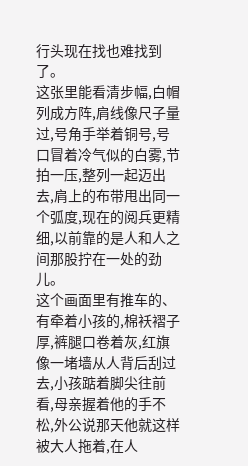行头现在找也难找到了。
这张里能看清步幅,白帽列成方阵,肩线像尺子量过,号角手举着铜号,号口冒着冷气似的白雾,节拍一压,整列一起迈出去,肩上的布带甩出同一个弧度,现在的阅兵更精细,以前靠的是人和人之间那股拧在一处的劲儿。
这个画面里有推车的、有牵着小孩的,棉袄褶子厚,裤腿口卷着灰,红旗像一堵墙从人背后刮过去,小孩踮着脚尖往前看,母亲握着他的手不松,外公说那天他就这样被大人拖着,在人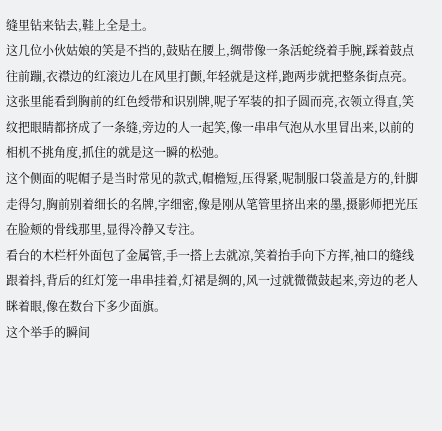缝里钻来钻去,鞋上全是土。
这几位小伙姑娘的笑是不挡的,鼓贴在腰上,绸带像一条活蛇绕着手腕,踩着鼓点往前蹦,衣襟边的红滚边儿在风里打颤,年轻就是这样,跑两步就把整条街点亮。
这张里能看到胸前的红色绶带和识别牌,呢子军装的扣子圆而亮,衣领立得直,笑纹把眼睛都挤成了一条缝,旁边的人一起笑,像一串串气泡从水里冒出来,以前的相机不挑角度,抓住的就是这一瞬的松弛。
这个侧面的呢帽子是当时常见的款式,帽檐短,压得紧,呢制服口袋盖是方的,针脚走得匀,胸前别着细长的名牌,字细密,像是刚从笔管里挤出来的墨,摄影师把光压在脸颊的骨线那里,显得冷静又专注。
看台的木栏杆外面包了金属管,手一搭上去就凉,笑着抬手向下方挥,袖口的缝线跟着抖,背后的红灯笼一串串挂着,灯裙是绸的,风一过就微微鼓起来,旁边的老人眯着眼,像在数台下多少面旗。
这个举手的瞬间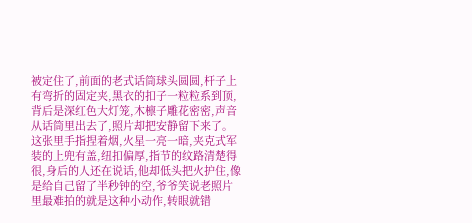被定住了,前面的老式话筒球头圆圆,杆子上有弯折的固定夹,黑衣的扣子一粒粒系到顶,背后是深红色大灯笼,木檩子雕花密密,声音从话筒里出去了,照片却把安静留下来了。
这张里手指捏着烟,火星一亮一暗,夹克式军装的上兜有盖,纽扣偏厚,指节的纹路清楚得很,身后的人还在说话,他却低头把火护住,像是给自己留了半秒钟的空,爷爷笑说老照片里最难拍的就是这种小动作,转眼就错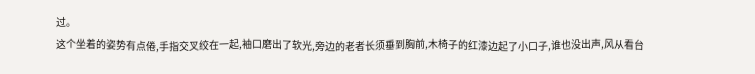过。
这个坐着的姿势有点倦,手指交叉绞在一起,袖口磨出了软光,旁边的老者长须垂到胸前,木椅子的红漆边起了小口子,谁也没出声,风从看台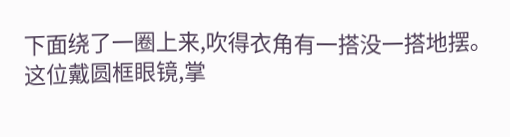下面绕了一圈上来,吹得衣角有一搭没一搭地摆。
这位戴圆框眼镜,掌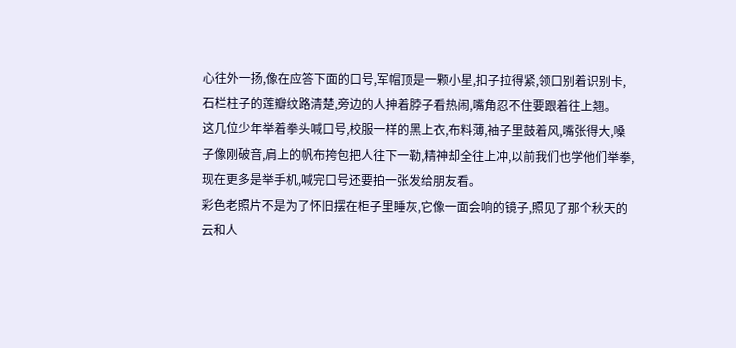心往外一扬,像在应答下面的口号,军帽顶是一颗小星,扣子拉得紧,领口别着识别卡,石栏柱子的莲瓣纹路清楚,旁边的人抻着脖子看热闹,嘴角忍不住要跟着往上翘。
这几位少年举着拳头喊口号,校服一样的黑上衣,布料薄,袖子里鼓着风,嘴张得大,嗓子像刚破音,肩上的帆布挎包把人往下一勒,精神却全往上冲,以前我们也学他们举拳,现在更多是举手机,喊完口号还要拍一张发给朋友看。
彩色老照片不是为了怀旧摆在柜子里睡灰,它像一面会响的镜子,照见了那个秋天的云和人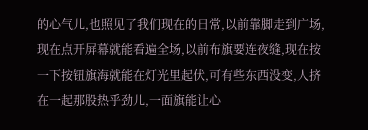的心气儿,也照见了我们现在的日常,以前靠脚走到广场,现在点开屏幕就能看遍全场,以前布旗要连夜缝,现在按一下按钮旗海就能在灯光里起伏,可有些东西没变,人挤在一起那股热乎劲儿,一面旗能让心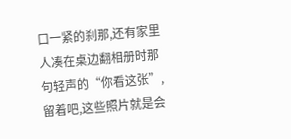口一紧的刹那,还有家里人凑在桌边翻相册时那句轻声的“你看这张”,留着吧,这些照片就是会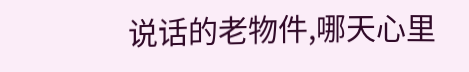说话的老物件,哪天心里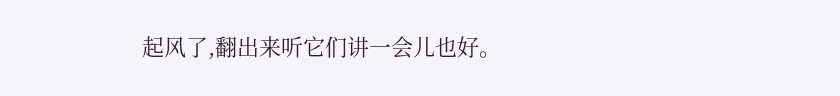起风了,翻出来听它们讲一会儿也好。